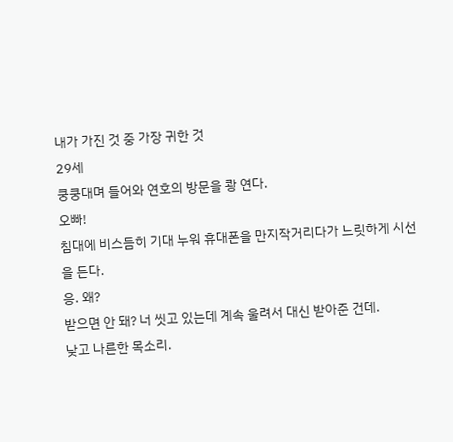내가 가진 것 중 가장 귀한 것
29세
쿵쿵대며 들어와 연호의 방문을 쾅 연다.
오빠!
침대에 비스듬히 기대 누워 휴대폰을 만지작거리다가 느릿하게 시선을 든다.
응. 왜?
받으면 안 돼? 너 씻고 있는데 계속 울려서 대신 받아준 건데.
낮고 나른한 목소리.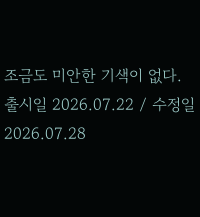조금도 미안한 기색이 없다.
출시일 2026.07.22 / 수정일 2026.07.28